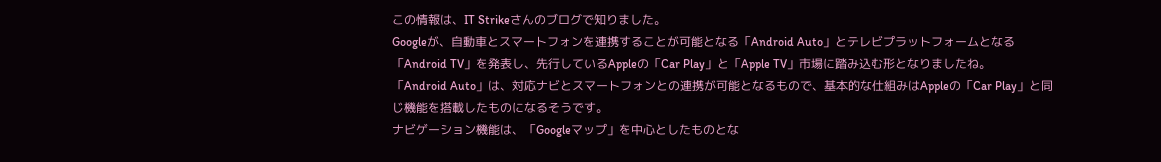この情報は、IT Strikeさんのブログで知りました。
Googleが、自動車とスマートフォンを連携することが可能となる「Android Auto」とテレビプラットフォームとなる「Android TV」を発表し、先行しているAppleの「Car Play」と「Apple TV」市場に踏み込む形となりましたね。
「Android Auto」は、対応ナビとスマートフォンとの連携が可能となるもので、基本的な仕組みはAppleの「Car Play」と同じ機能を搭載したものになるそうです。
ナビゲーション機能は、「Googleマップ」を中心としたものとな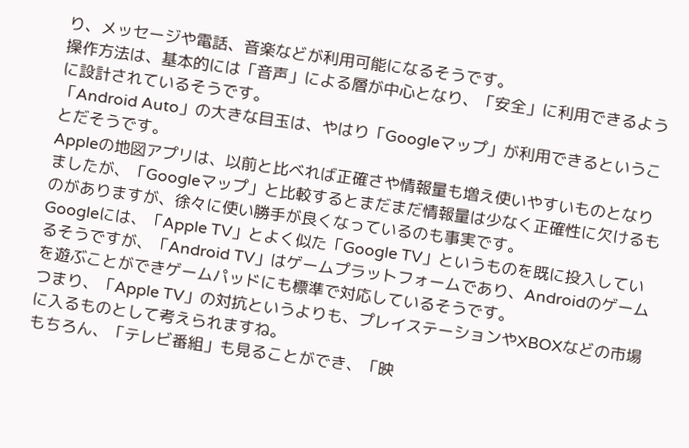り、メッセージや電話、音楽などが利用可能になるそうです。
操作方法は、基本的には「音声」による層が中心となり、「安全」に利用できるように設計されているそうです。
「Android Auto」の大きな目玉は、やはり「Googleマップ」が利用できるということだそうです。
Appleの地図アプリは、以前と比べれば正確さや情報量も増え使いやすいものとなりましたが、「Googleマップ」と比較するとまだまだ情報量は少なく正確性に欠けるものがありますが、徐々に使い勝手が良くなっているのも事実です。
Googleには、「Apple TV」とよく似た「Google TV」というものを既に投入しているそうですが、「Android TV」はゲームプラットフォームであり、Androidのゲームを遊ぶことができゲームパッドにも標準で対応しているそうです。
つまり、「Apple TV」の対抗というよりも、プレイステーションやXBOXなどの市場に入るものとして考えられますね。
もちろん、「テレビ番組」も見ることができ、「映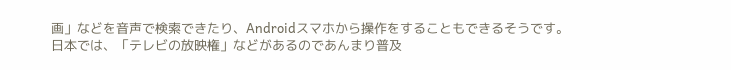画」などを音声で検索できたり、Androidスマホから操作をすることもできるそうです。
日本では、「テレビの放映権」などがあるのであんまり普及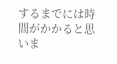するまでには時間がかかると思いま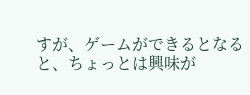すが、ゲームができるとなると、ちょっとは興味が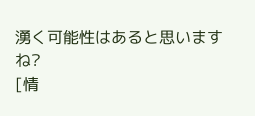湧く可能性はあると思いますね?
[情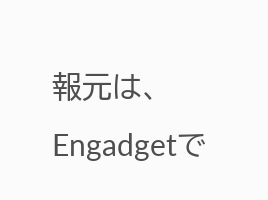報元は、Engadgetで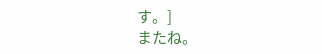す。]
またね。